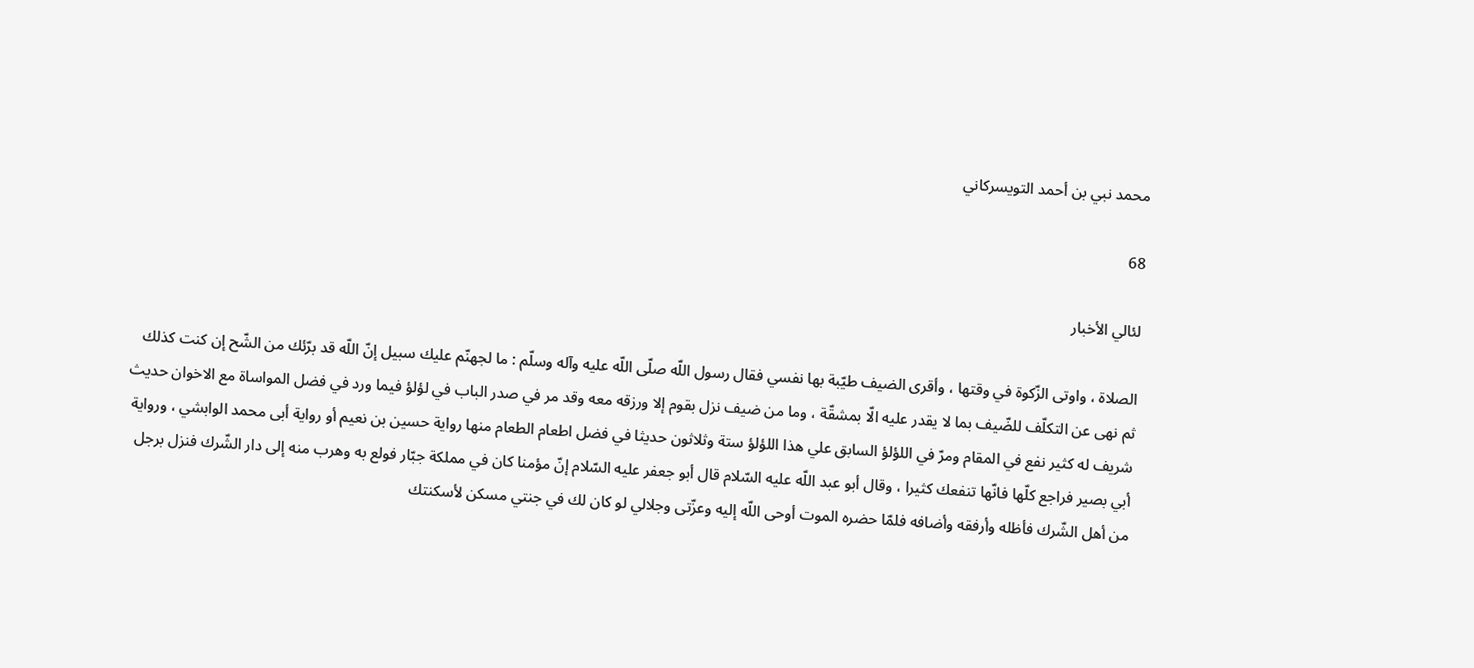محمد نبي بن أحمد التويسركاني

68

لئالي الأخبار

الصلاة ، واوتى الزّكوة في وقتها ، وأقرى الضيف طيّبة بها نفسي فقال رسول اللّه صلّى اللّه عليه وآله وسلّم : ما لجهنّم عليك سبيل إنّ اللّه قد برّئك من الشّح إن كنت كذلك ثم نهى عن التكلّف للضّيف بما لا يقدر عليه الّا بمشقّة ، وما من ضيف نزل بقوم إلا ورزقه معه وقد مر في صدر الباب في لؤلؤ فيما ورد في فضل المواساة مع الاخوان حديث شريف له كثير نفع في المقام ومرّ في اللؤلؤ السابق علي هذا اللؤلؤ ستة وثلاثون حديثا في فضل اطعام الطعام منها رواية حسين بن نعيم أو رواية أبى محمد الوابشي ، ورواية أبي بصير فراجع كلّها فانّها تنفعك كثيرا ، وقال أبو عبد اللّه عليه السّلام قال أبو جعفر عليه السّلام إنّ مؤمنا كان في مملكة جبّار فولع به وهرب منه إلى دار الشّرك فنزل برجل من أهل الشّرك فأظله وأرفقه وأضافه فلمّا حضره الموت أوحى اللّه إليه وعزّتى وجلالي لو كان لك في جنتي مسكن لأسكنتك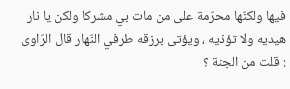فيها ولكنّها محرّمة على من مات بي مشركا ولكن يا نار هيديه ولا تؤذيه ، ويؤتى برزقه طرفي النّهار قال الرّاوى : قلت من الجنة ؟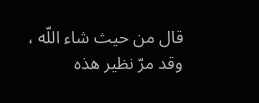قال من حيث شاء اللّه ، وقد مرّ نظير هذه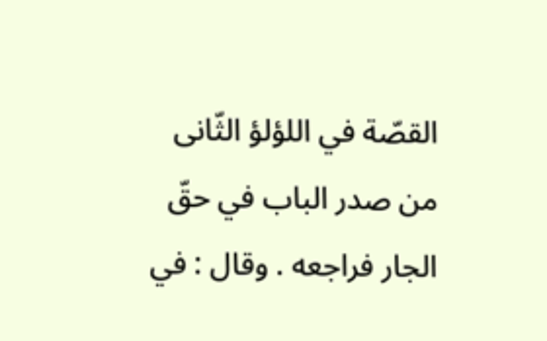القصّة في اللؤلؤ الثّانى من صدر الباب في حقّ الجار فراجعه . وقال : في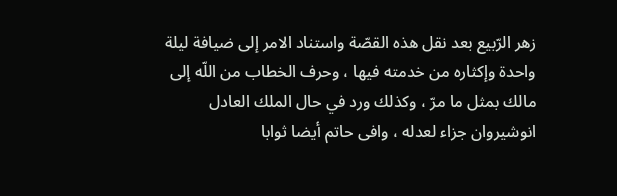زهر الرّبيع بعد نقل هذه القصّة واستناد الامر إلى ضيافة ليلة واحدة وإكثاره من خدمته فيها ، وحرف الخطاب من اللّه إلى مالك بمثل ما مرّ ، وكذلك ورد في حال الملك العادل انوشيروان جزاء لعدله ، وافى حاتم أيضا ثوابا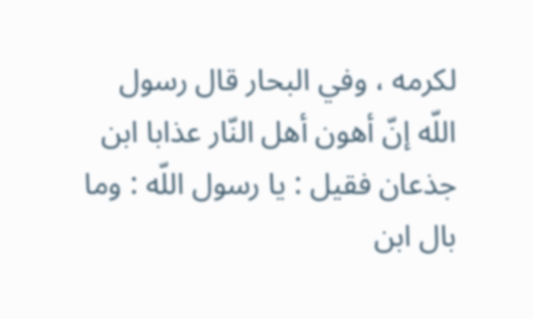لكرمه ، وفي البحار قال رسول اللّه إنّ أهون أهل النّار عذابا ابن جذعان فقيل : يا رسول اللّه : وما بال ابن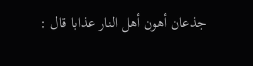جذعان أهون أهل النار عذابا قال :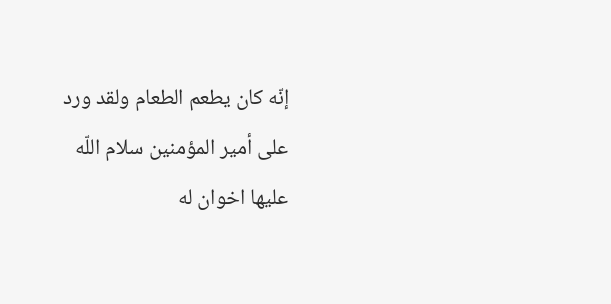إنّه كان يطعم الطعام ولقد ورد على أمير المؤمنين سلام اللّه عليها اخوان له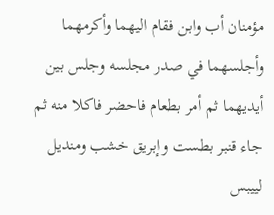مؤمنان أب وابن فقام اليهما وأكرمهما وأجلسهما في صدر مجلسه وجلس بين أيديهما ثم أمر بطعام فاحضر فاكلا منه ثم جاء قنبر بطست وإبريق خشب ومنديل لييبس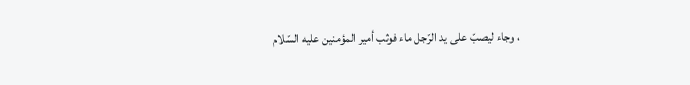، وجاء ليصبّ على يد الرّجل ماء فوثب أمير المؤمنين عليه السّلام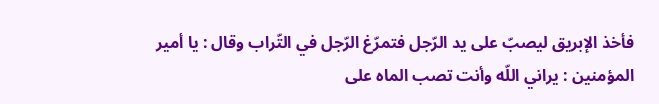فأخذ الإبريق ليصبّ على يد الرّجل فتمرّغ الرّجل في التّراب وقال : يا أمير المؤمنين : يراني اللّه وأنت تصب الماه على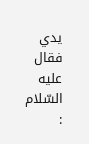يدي فقال عليه السّلام :